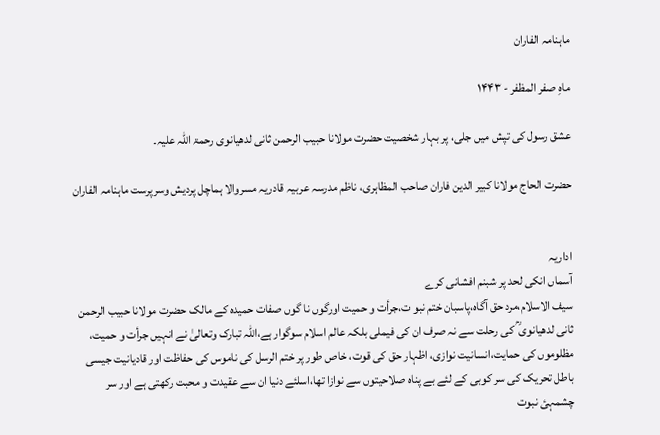ماہنامہ الفاران

ماہِ صفر المظفر - ۱۴۴۳

عشق رسول کی تپش میں جلی، پر بہار شخصیت حضرت مولانا حبیب الرحمن ثانی لدھیانوی رحمۃ اللہ علیہ۔

حضرت الحاج مولانا کبیر الدین فاران صاحب المظاہری، ناظم مدرسہ عربیہ قادریہ مسروالا ہماچل پردیش وسرپرست ماہنامہ الفاران


اداریہ
آسماں انکی لحد پر شبنم افشانی کرے
سیف الاسلام،مرد حق آگاہ،پاسبان ختم نبو ت،جرأت و حمیت اورگوں نا گوں صفات حمیدہ کے مالک حضرت مولانا حبیب الرحمن ثانی لدھیانوی ؒ کی رحلت سے نہ صرف ان کی فیملی بلکہ عالم اسلام سوگوار ہے،اللہ تبارک وتعالیٰ نے انہیں جرأت و حمیت، مظلوموں کی حمایت،انسانیت نوازی، اظہار حق کی قوت، خاص طور پر ختم الرسل کی ناموس کی حفاظت اور قادیانیت جیسی باطل تحریک کی سر کوبی کے لئے بے پناہ صلاحیتوں سے نوازا تھا،اسلئے دنیا ان سے عقیدت و محبت رکھتی ہے اور سر چشمہئ نبوت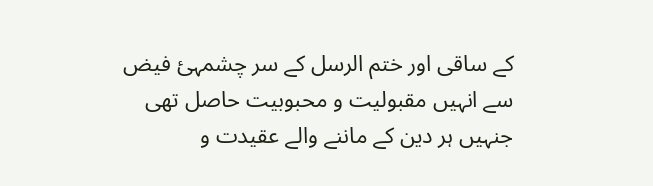کے ساقی اور ختم الرسل کے سر چشمہئ فیض سے انہیں مقبولیت و محبوبیت حاصل تھی جنہیں ہر دین کے ماننے والے عقیدت و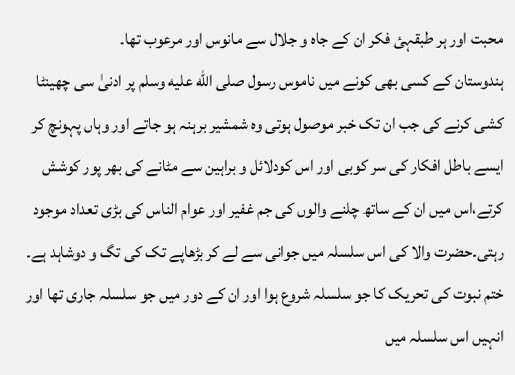محبت اور ہر طبقہئ فکر ان کے جاہ و جلال سے مانوس اور مرعوب تھا۔
ہندوستان کے کسی بھی کونے میں ناموس رسول صلى الله عليه وسلم پر ادنیٰ سی چھینٹا کشی کرنے کی جب ان تک خبر موصول ہوتی وہ شمشیر برہنہ ہو جاتے اور وہاں پہونچ کر ایسے باطل افکار کی سر کوبی اور اس کودلائل و براہین سے مٹانے کی بھر پور کوشش کرتے،اس میں ان کے ساتھ چلنے والوں کی جم غفیر اور عوام الناس کی بڑی تعداد موجود رہتی۔حضرت والا کی اس سلسلہ میں جوانی سے لے کر بڑھاپے تک کی تگ و دوشاہد ہے۔
ختم نبوت کی تحریک کا جو سلسلہ شروع ہوا اور ان کے دور میں جو سلسلہ جاری تھا اور انہیں اس سلسلہ میں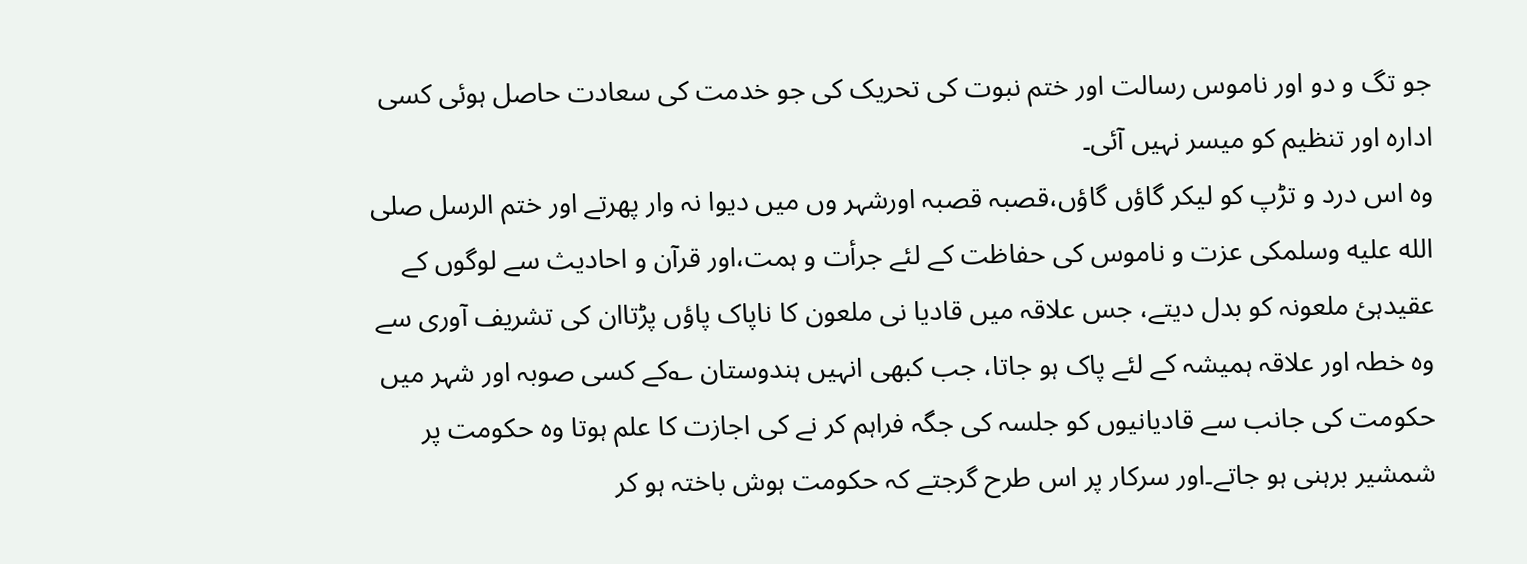جو تگ و دو اور ناموس رسالت اور ختم نبوت کی تحریک کی جو خدمت کی سعادت حاصل ہوئی کسی ادارہ اور تنظیم کو میسر نہیں آئی۔
وہ اس درد و تڑپ کو لیکر گاؤں گاؤں،قصبہ قصبہ اورشہر وں میں دیوا نہ وار پھرتے اور ختم الرسل صلى الله عليه وسلمکی عزت و ناموس کی حفاظت کے لئے جرأت و ہمت،اور قرآن و احادیث سے لوگوں کے عقیدہئ ملعونہ کو بدل دیتے، جس علاقہ میں قادیا نی ملعون کا ناپاک پاؤں پڑتاان کی تشریف آوری سے وہ خطہ اور علاقہ ہمیشہ کے لئے پاک ہو جاتا، جب کبھی انہیں ہندوستان ؎کے کسی صوبہ اور شہر میں حکومت کی جانب سے قادیانیوں کو جلسہ کی جگہ فراہم کر نے کی اجازت کا علم ہوتا وہ حکومت پر شمشیر برہنی ہو جاتے۔اور سرکار پر اس طرح گرجتے کہ حکومت ہوش باختہ ہو کر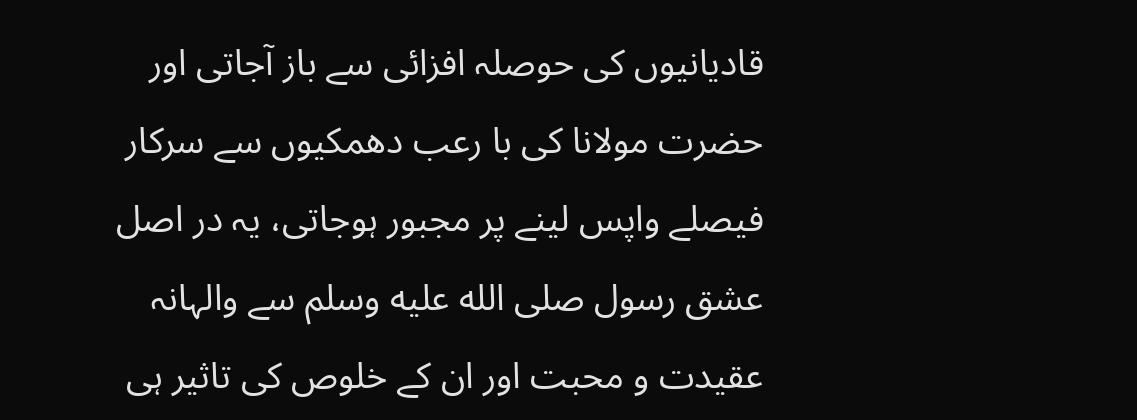قادیانیوں کی حوصلہ افزائی سے باز آجاتی اور حضرت مولانا کی با رعب دھمکیوں سے سرکار فیصلے واپس لینے پر مجبور ہوجاتی، یہ در اصل عشق رسول صلى الله عليه وسلم سے والہانہ عقیدت و محبت اور ان کے خلوص کی تاثیر ہی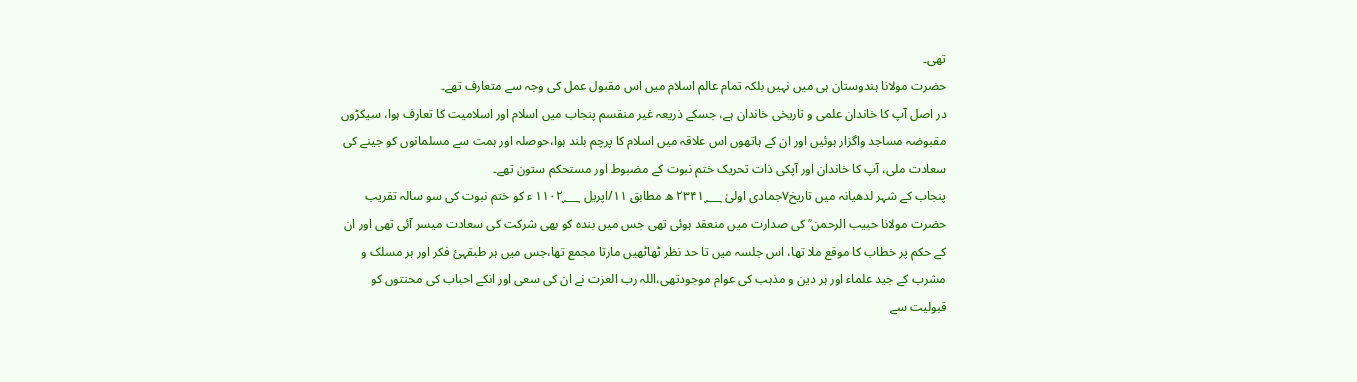تھی۔
حضرت مولانا ہندوستان ہی میں نہیں بلکہ تمام عالم اسلام میں اس مقبول عمل کی وجہ سے متعارف تھے۔
در اصل آپ کا خاندان علمی و تاریخی خاندان ہے، جسکے ذریعہ غیر منقسم پنجاب میں اسلام اور اسلامیت کا تعارف ہوا، سیکڑوں مقبوضہ مساجد واگزار ہوئیں اور ان کے ہاتھوں اس علاقہ میں اسلام کا پرچم بلند ہوا،حوصلہ اور ہمت سے مسلمانوں کو جینے کی سعادت ملی، آپ کا خاندان اور آپکی ذات تحریک ختم نبوت کے مضبوط اور مستحکم ستون تھے۔
پنجاب کے شہر لدھیانہ میں تاریخ۷جمادی اولیٰ ۲۳۴۱؁ ھ مطابق ۱۱/اپریل ۱۱۰۲؁ ء کو ختم نبوت کی سو سالہ تقریب حضرت مولانا حبیب الرحمن ؒ کی صدارت میں منعقد ہوئی تھی جس میں بندہ کو بھی شرکت کی سعادت میسر آئی تھی اور ان کے حکم پر خطاب کا موقع ملا تھا، اس جلسہ میں تا حد نظر ٹھاٹھیں مارتا مجمع تھا،جس میں ہر طبقہئ فکر اور ہر مسلک و مشرب کے جید علماء اور ہر دین و مذہب کی عوام موجودتھی،اللہ رب العزت نے ان کی سعی اور انکے احباب کی محنتوں کو قبولیت سے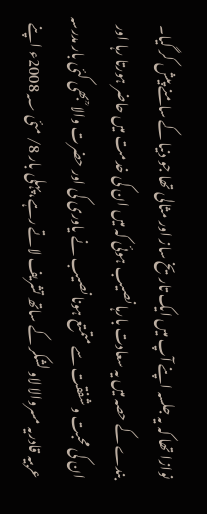نوازا تھا کہ یہ جلسہ اپنے آپ میں ایک تاریخ ساز اور مثالی تھا جو دنیا کے سامنے پیش کر گیا۔
بندے کے حصہ میں یہ سعادت بارہا نصیب ہوئی کہ میں ان کی خدمت میں حاضر ہورتا رہا اور ان کی محبت و شفقت سے متمتع ہونا نصیب نے یاوری کی اور حضرت والا ؒ بھی کئی بار مدرسہ عربیہ قادریہ مسروالا لاو لشکر کے ساتھ تشریف لاتے رہے،پہلی بار 8/ مئی 2008؁ء اپنے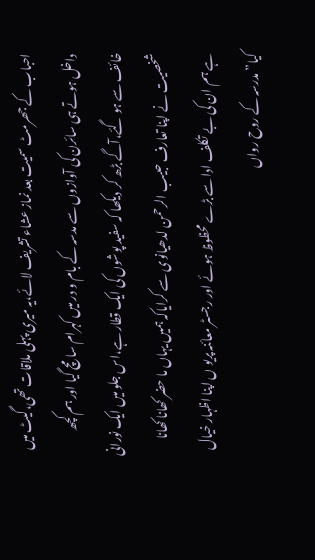احباب کے جھرمٹ سمیت بعد نماز عشاء تشریف لائے،یہ میری پہلی ملاقات تھی،گیٹ میں داخل ہوتے ہی سائرن کی آوازوں سے مدسہ کے بام و در میں کہرام سا مچ گیا اور ہم کچھ خائف سے ہو گئے،آگے بڑھ کر دیکھا کہ سفید پوشوں کی ایک قطار ہے،اس جلو میں ایک نورانی شخصیت نے اپنا تعارف حبیب الرحمن لدھیانوی سے کرایاکہ ہمیں یہاں ما حضر کھانا کھانا ہے ہم ان کی بے تکلف ادا سے بڑے محظوظ ہوئے اور رجسٹر معائنہ پریو ں اپنا اظہار خیال کیا”مدرسہ کے روح رواں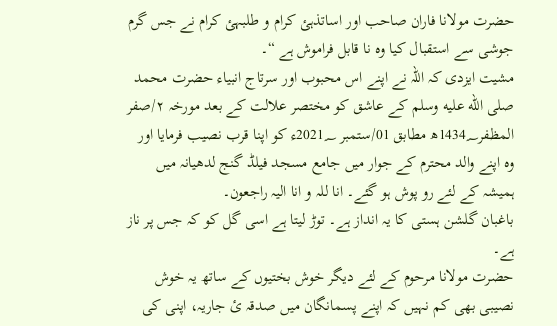حضرت مولانا فاران صاحب اور اساتذہئ کرام و طلبہئ کرام نے جس گرم جوشی سے استقبال کیا وہ نا قابل فراموش ہے “۔
مشیت ایزدی کہ اللہ نے اپنے اس محبوب اور سرتاج انبیاء حضرت محمد صلى الله عليه وسلم کے عاشق کو مختصر علالت کے بعد مورخہ ۲/صفر المظفر1434؁ھ مطابق 01/ستمبر 2021؁ء کو اپنا قرب نصیب فرمایا اور وہ اپنے والد محترم کے جوار میں جامع مسجد فیلڈ گنج لدھیانہ میں ہمیشہ کے لئے رو پوش ہو گئے۔ انا للہ و انا الیہ راجعون۔
باغبان گلشن ہستی کا یہ انداز ہے۔ توڑ لیتا ہے اسی گل کو کہ جس پر ناز ہے۔
حضرت مولانا مرحوم کے لئے دیگر خوش بختیوں کے ساتھ یہ خوش نصیبی بھی کم نہیں کہ اپنے پسمانگان میں صدقہ ئ جاریہ، اپنی کی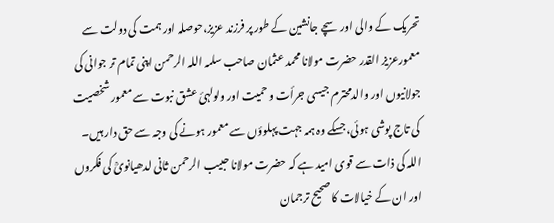تحریک کے والی اور سچے جانشین کے طور پر فرزند عزیز،حوصلہ اور ہمت کی دولت سے معمورعزیز القدر حضرت مولانا محمد عثمان صاحب سلمہ اللہ الرحمن اپنی تمام تر جوانی کی جولانیوں اور والدمحترم جیسی جرأت و حمیت اور ولولہئ عشق نبوت سے معمور شخصیت کی تاج پوشی ہوئی،جسکے وہ ہمہ جہت پہلوؤں سے معمور ہونے کی وجہ سے حق دار ہیں۔ اللہ کی ذات سے قوی امید ہے کہ حضرت مولانا حبیب الرحمن ثانی لدھیانویؒ کی فکروں اور ان کے خیالات کا صحیح ترجمان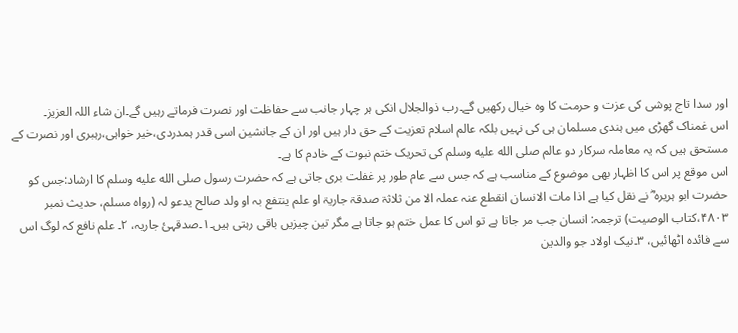اور سدا تاج پوشی کی عزت و حرمت کا وہ خیال رکھیں گے۔رب ذوالجلال انکی ہر چہار جانب سے حفاظت اور نصرت فرماتے رہیں گے۔ان شاء اللہ العزیز۔
اس غمناک گھڑی میں ہندی مسلمان ہی کی نہیں بلکہ عالم اسلام تعزیت کے حق دار ہیں اور ان کے جانشین اسی قدر ہمدردی،خیر خواہی،رہبری اور نصرت کے مستحق ہیں کہ یہ معاملہ سرکار دو عالم صلى الله عليه وسلم کی تحریک ختم نبوت کے خادم کا ہے۔
اس موقع پر اس کا اظہار بھی موضوع کے مناسب ہے کہ جس سے عام طور پر غفلت بری جاتی ہے کہ حضرت رسول صلى الله عليه وسلم کا ارشاد:جس کو حضرت ابو ہریرہ ؓ نے نقل کیا ہے اذا مات الانسان انقطع عنہ عملہ الا من ثلاثۃ صدقۃ جاریۃ او علم ینتفع بہ او ولد صالح یدعو لہ (رواہ مسلم، حدیث نمبر ۴۸۰۳،کتاب الوصیت) ترجمہ: انسان جب مر جاتا ہے تو اس کا عمل ختم ہو جاتا ہے مگر تین چیزیں باقی رہتی ہیں۔۱۔صدقہئ جاریہ، ۲۔ علم نافع کہ لوگ اس سے فائدہ اٹھائیں، ۳۔نیک اولاد جو والدین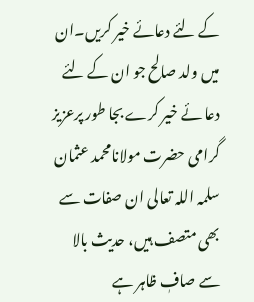کے لئے دعائے خیر کریں۔ان میں ولد صالح جو ان کے لئے دعا ئے خیر کرے بجا طور پرعزیز گرامی حضرت مولانامحمد عثمان سلمہ اللہ تعالی ان صفات سے بھی متصف ہیں، حدیث بالا سے صافٖ ظاہر ہے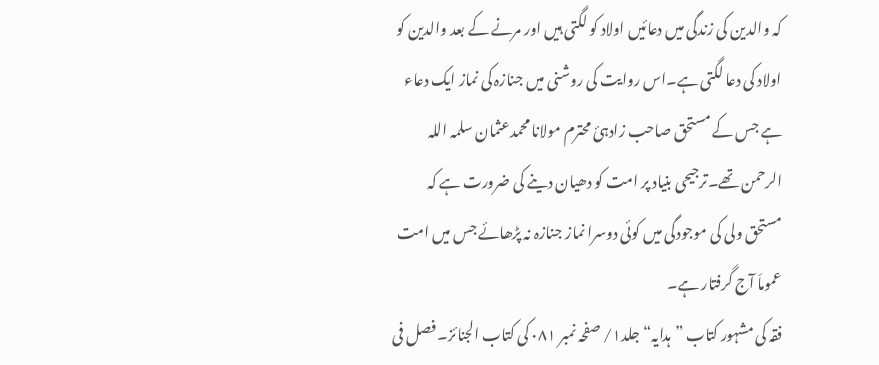کہ والدین کی زندگی میں دعائیں اولاد کو لگتی ہیں اور مرنے کے بعد والدین کو اولاد کی دعا لگتی ہے۔اس روایت کی روشنی میں جنازہ کی نماز ایک دعاء ہے جس کے مستحق صاحب زادہئ محترم مولانا محمدعثمان سلمہ اللہ الرحمن تھے۔ترجیحی بنیاد پر امت کو دھیان دینے کی ضرورت ہے کہ مستحق ولی کی موجودگی میں کوئی دوسرا نماز جنازہ نہ پڑھائے جس میں امت عموماَ آج گرفتار ہے۔
فقہ کی مشہور کتاب ”ہدایہ“ جلد۱/ صفحہ نمبر ۰۸۱ کی کتاب الجنائز۔ فصل فی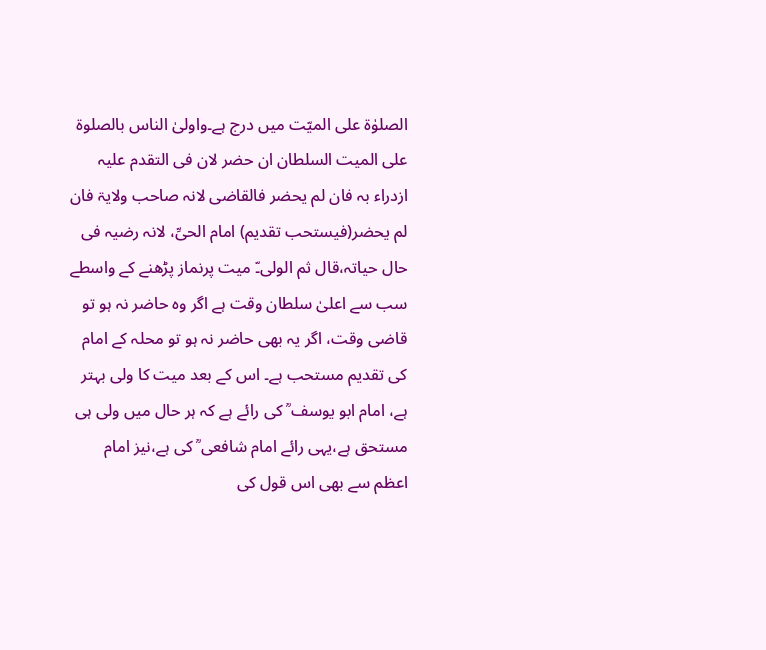الصلوٰۃ علی المیّت میں درج ہے۔واولیٰ الناس بالصلوۃ علی المیت السلطان ان حضر لان فی التقدم علیہ ازدراء بہ فان لم یحضر فالقاضی لانہ صاحب ولایۃ فان لم یحضر(فیستحب تقدیم) امام الحیِّ، لانہ رضیہ فی حال حیاتہ،قال ثم الولی۔ّ میت پرنماز پڑھنے کے واسطے سب سے اعلیٰ سلطان وقت ہے اگر وہ حاضر نہ ہو تو قاضی وقت، اگر یہ بھی حاضر نہ ہو تو محلہ کے امام کی تقدیم مستحب ہے۔ اس کے بعد میت کا ولی بہتر ہے، امام ابو یوسف ؒ کی رائے ہے کہ ہر حال میں ولی ہی مستحق ہے،یہی رائے امام شافعی ؒ کی ہے،نیز امام اعظم سے بھی اس قول کی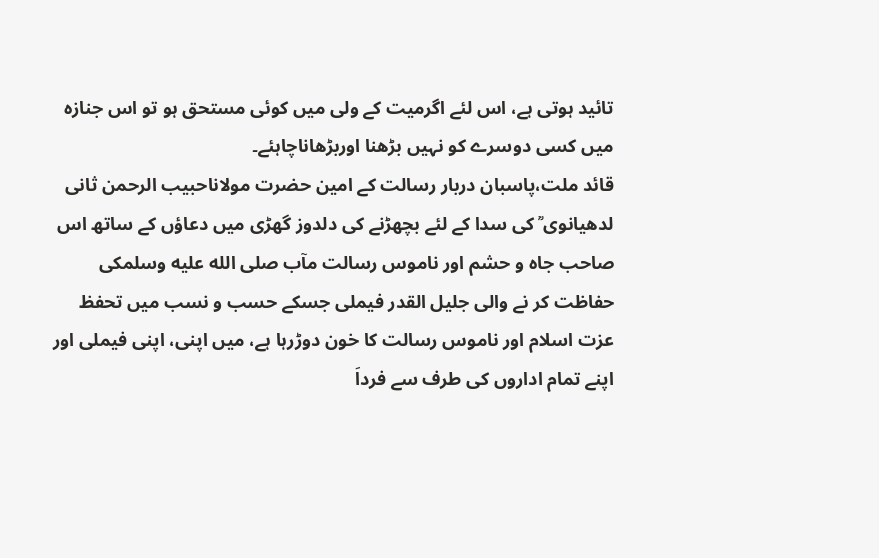تائید ہوتی ہے، اس لئے اگرمیت کے ولی میں کوئی مستحق ہو تو اس جنازہ میں کسی دوسرے کو نہیں بڑھنا اوربڑھاناچاہئے۔
قائد ملت،پاسبان دربار رسالت کے امین حضرت مولاناحبیب الرحمن ثانی لدھیانوی ؒ کی سدا کے لئے بچھڑنے کی دلدوز گھڑی میں دعاؤں کے ساتھ اس صاحب جاہ و حشم اور ناموس رسالت مآب صلى الله عليه وسلمکی حفاظت کر نے والی جلیل القدر فیملی جسکے حسب و نسب میں تحفظ عزت اسلام اور ناموس رسالت کا خون دوڑرہا ہے، میں اپنی، اپنی فیملی اور اپنے تمام اداروں کی طرف سے فرداَ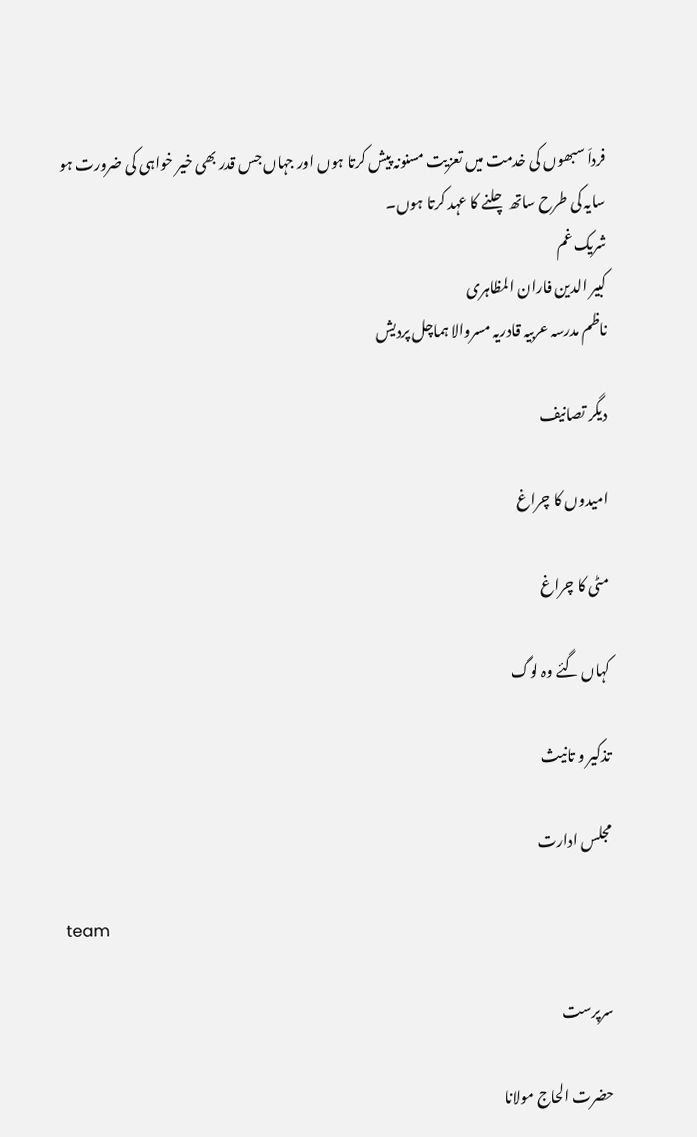فرداَ سبھوں کی خدمت میں تعزیت مسنونہ پیش کرتا ہوں اور جہاں جس قدر بھی خیر خواہی کی ضرورت ہو سایہ کی طرح ساتھ چلنے کا عہد کرتا ہوں۔
شریک غم
کبیر الدین فاران المظاہری
ناظم مدرسہ عربیہ قادریہ مسروالا ہماچل پردیش

دیگر تصانیف

امیدوں کا چراغ

مٹی کا چراغ

کہاں گئے وہ لوگ

تذکیر و تانیث

مجلس ادارت

team

سرپرست

حضرت الحاج مولانا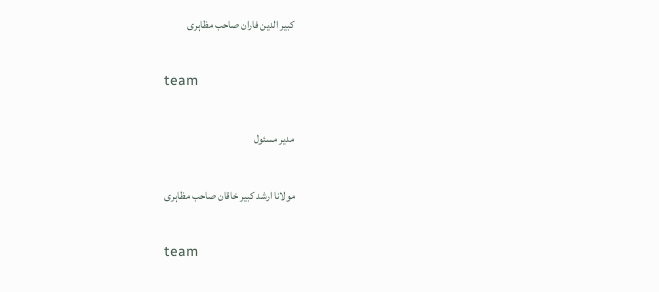کبیر الدین فاران صاحب مظاہری

team

مدیر مسئول

مولانا ارشد کبیر خاقان صاحب مظاہری

team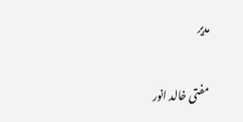مدیر

مفتی خالد انور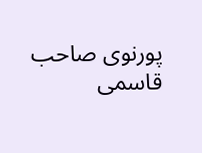پورنوی صاحب قاسمی